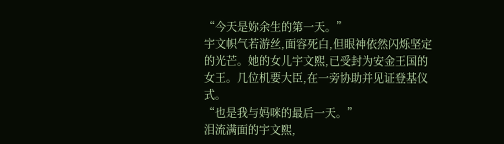“今天是妳余生的第一天。”
宇文帜气若游丝,面容死白,但眼神依然闪烁坚定的光芒。她的女儿宇文熙,已受封为安金王国的女王。几位机要大臣,在一旁协助并见证登基仪式。
“也是我与妈咪的最后一天。”
泪流满面的宇文熙,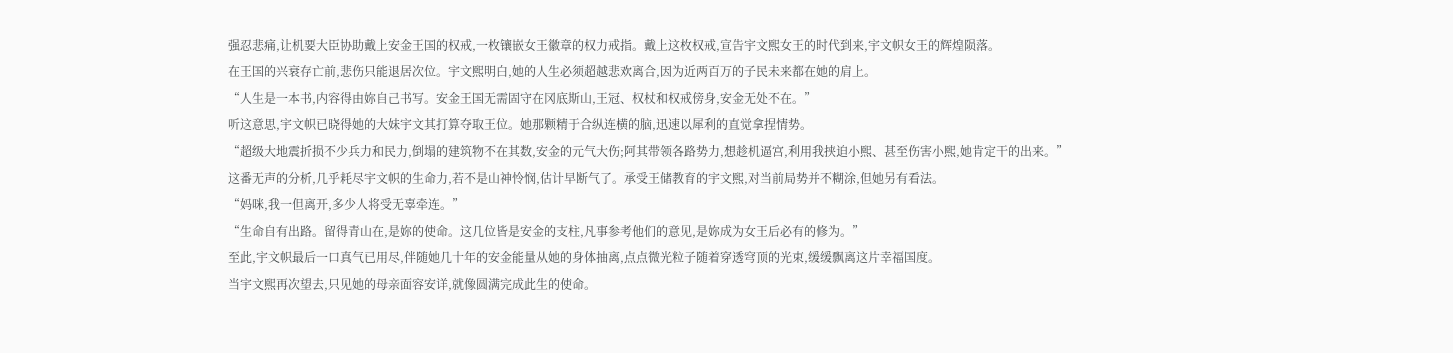强忍悲痛,让机要大臣协助戴上安金王国的权戒,一枚镶嵌女王徽章的权力戒指。戴上这枚权戒,宣告宇文熙女王的时代到来,宇文帜女王的辉煌陨落。
在王国的兴衰存亡前,悲伤只能退居次位。宇文熙明白,她的人生必须超越悲欢离合,因为近两百万的子民未来都在她的肩上。
“人生是一本书,内容得由妳自己书写。安金王国无需固守在冈底斯山,王冠、权杖和权戒傍身,安金无处不在。”
听这意思,宇文帜已晓得她的大妹宇文其打算夺取王位。她那颗精于合纵连横的脑,迅速以犀利的直觉拿捏情势。
“超级大地震折损不少兵力和民力,倒塌的建筑物不在其数,安金的元气大伤;阿其带领各路势力,想趁机逼宫,利用我挟迫小熙、甚至伤害小熙,她肯定干的出来。”
这番无声的分析,几乎耗尽宇文帜的生命力,若不是山神怜悯,估计早断气了。承受王储教育的宇文熙,对当前局势并不糊涂,但她另有看法。
“妈咪,我一但离开,多少人将受无辜牵连。”
“生命自有出路。留得青山在,是妳的使命。这几位皆是安金的支柱,凡事参考他们的意见,是妳成为女王后必有的修为。”
至此,宇文帜最后一口真气已用尽,伴随她几十年的安金能量从她的身体抽离,点点微光粒子随着穿透穹顶的光束,缓缓飘离这片幸福国度。
当宇文熙再次望去,只见她的母亲面容安详,就像圆满完成此生的使命。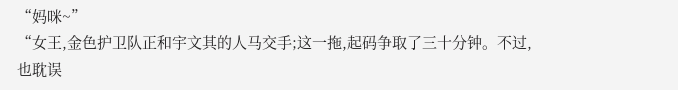“妈咪~”
“女王,金色护卫队正和宇文其的人马交手;这一拖,起码争取了三十分钟。不过,也耽误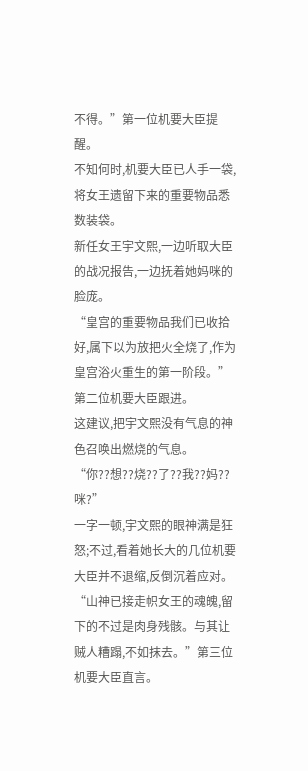不得。”第一位机要大臣提醒。
不知何时,机要大臣已人手一袋,将女王遗留下来的重要物品悉数装袋。
新任女王宇文熙,一边听取大臣的战况报告,一边抚着她妈咪的脸庞。
“皇宫的重要物品我们已收拾好,属下以为放把火全烧了,作为皇宫浴火重生的第一阶段。”第二位机要大臣跟进。
这建议,把宇文熙没有气息的神色召唤出燃烧的气息。
“你??想??烧??了??我??妈??咪?”
一字一顿,宇文熙的眼神满是狂怒;不过,看着她长大的几位机要大臣并不退缩,反倒沉着应对。
“山神已接走帜女王的魂魄,留下的不过是肉身残骸。与其让贼人糟蹋,不如抹去。”第三位机要大臣直言。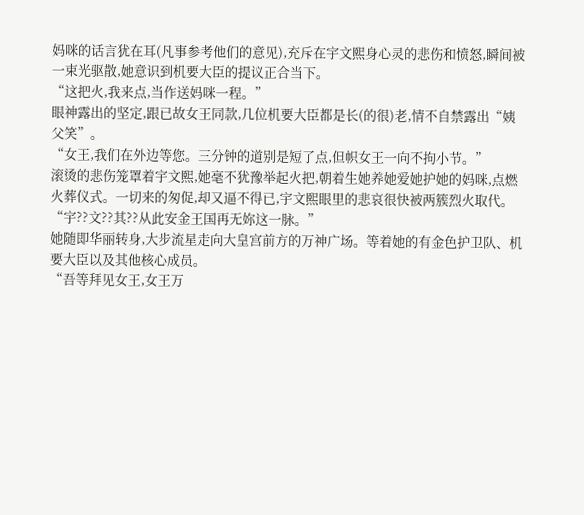妈咪的话言犹在耳(凡事参考他们的意见),充斥在宇文熙身心灵的悲伤和愤怒,瞬间被一束光驱散,她意识到机要大臣的提议正合当下。
“这把火,我来点,当作送妈咪一程。”
眼神露出的坚定,跟已故女王同款,几位机要大臣都是长(的很)老,情不自禁露出“姨父笑”。
“女王,我们在外边等您。三分钟的道别是短了点,但帜女王一向不拘小节。”
滚烫的悲伤笼罩着宇文熙,她毫不犹豫举起火把,朝着生她养她爱她护她的妈咪,点燃火葬仪式。一切来的匆促,却又逼不得已,宇文熙眼里的悲哀很快被两簇烈火取代。
“宇??文??其??从此安金王国再无妳这一脉。”
她随即华丽转身,大步流星走向大皇宫前方的万神广场。等着她的有金色护卫队、机要大臣以及其他核心成员。
“吾等拜见女王,女王万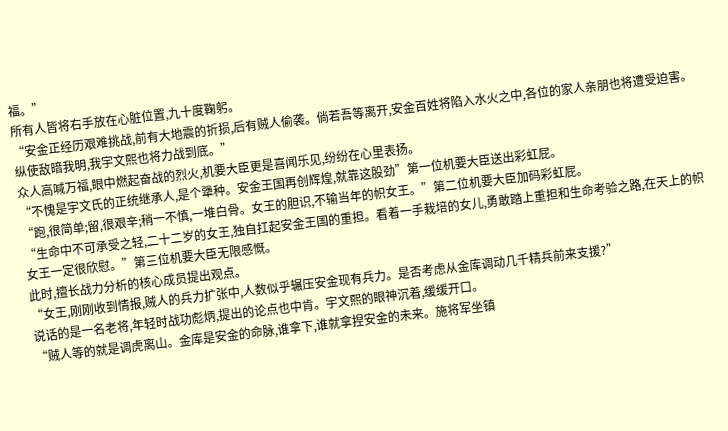福。”
所有人皆将右手放在心脏位置,九十度鞠躬。
“安金正经历艰难挑战,前有大地震的折损,后有贼人偷袭。倘若吾等离开,安金百姓将陷入水火之中,各位的家人亲朋也将遭受迫害。纵使敌暗我明,我宇文熙也将力战到底。”
众人高喊万福,眼中燃起奋战的烈火,机要大臣更是喜闻乐见,纷纷在心里表扬。
“不愧是宇文氏的正统继承人,是个犟种。安金王国再创辉煌,就靠这股劲”第一位机要大臣送出彩虹屁。
“跑,很简单;留,很艰辛;稍一不慎,一堆白骨。女王的胆识,不输当年的帜女王。”第二位机要大臣加码彩虹屁。
“生命中不可承受之轻,二十二岁的女王,独自扛起安金王国的重担。看着一手栽培的女儿,勇敢踏上重担和生命考验之路,在天上的帜女王一定很欣慰。”第三位机要大臣无限感慨。
此时,擅长战力分析的核心成员提出观点。
“女王,刚刚收到情报,贼人的兵力扩张中,人数似乎辗压安金现有兵力。是否考虑从金库调动几千精兵前来支援?”
说话的是一名老将,年轻时战功彪炳,提出的论点也中肯。宇文熙的眼神沉着,缓缓开口。
“贼人等的就是调虎离山。金库是安金的命脉,谁拿下,谁就拿捏安金的未来。施将军坐镇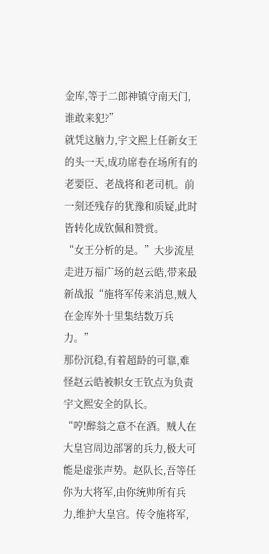金库,等于二郎神镇守南天门,谁敢来犯?”
就凭这脑力,宇文熙上任新女王的头一天,成功席卷在场所有的老要臣、老战将和老司机。前一刻还残存的犹豫和质疑,此时皆转化成钦佩和赞赏。
“女王分析的是。”大步流星走进万福广场的赵云皓,带来最新战报“施将军传来消息,贼人在金库外十里集结数万兵力。”
那份沉稳,有着超龄的可靠,难怪赵云皓被帜女王钦点为负责宇文熙安全的队长。
“哼!醉翁之意不在酒。贼人在大皇宫周边部署的兵力,极大可能是虚张声势。赵队长,吾等任你为大将军,由你统帅所有兵力,维护大皇宫。传令施将军,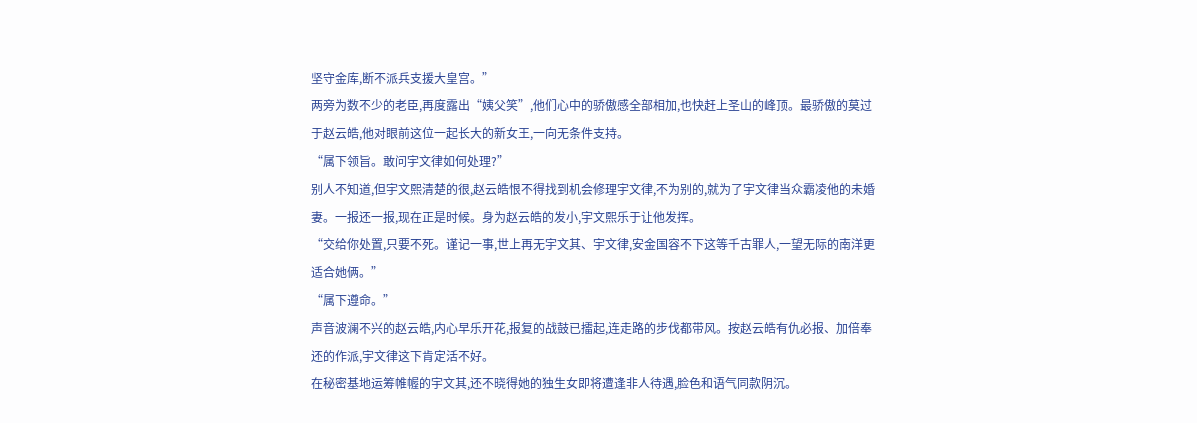坚守金库,断不派兵支援大皇宫。”
两旁为数不少的老臣,再度露出“姨父笑”,他们心中的骄傲感全部相加,也快赶上圣山的峰顶。最骄傲的莫过于赵云皓,他对眼前这位一起长大的新女王,一向无条件支持。
“属下领旨。敢问宇文律如何处理?”
别人不知道,但宇文熙清楚的很,赵云皓恨不得找到机会修理宇文律,不为别的,就为了宇文律当众霸凌他的未婚妻。一报还一报,现在正是时候。身为赵云皓的发小,宇文熙乐于让他发挥。
“交给你处置,只要不死。谨记一事,世上再无宇文其、宇文律,安金国容不下这等千古罪人,一望无际的南洋更适合她俩。”
“属下遵命。”
声音波澜不兴的赵云皓,内心早乐开花,报复的战鼓已擂起,连走路的步伐都带风。按赵云皓有仇必报、加倍奉还的作派,宇文律这下肯定活不好。
在秘密基地运筹帷幄的宇文其,还不晓得她的独生女即将遭逢非人待遇,脸色和语气同款阴沉。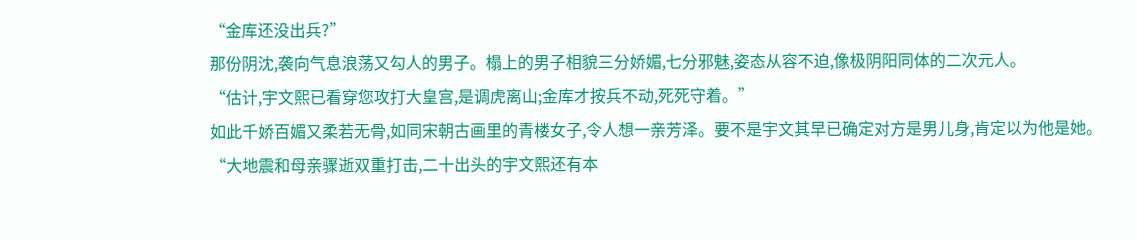“金库还没出兵?”
那份阴沈,袭向气息浪荡又勾人的男子。榻上的男子相貌三分娇媚,七分邪魅,姿态从容不迫,像极阴阳同体的二次元人。
“估计,宇文熙已看穿您攻打大皇宫,是调虎离山;金库才按兵不动,死死守着。”
如此千娇百媚又柔若无骨,如同宋朝古画里的青楼女子,令人想一亲芳泽。要不是宇文其早已确定对方是男儿身,肯定以为他是她。
“大地震和母亲骤逝双重打击,二十出头的宇文熙还有本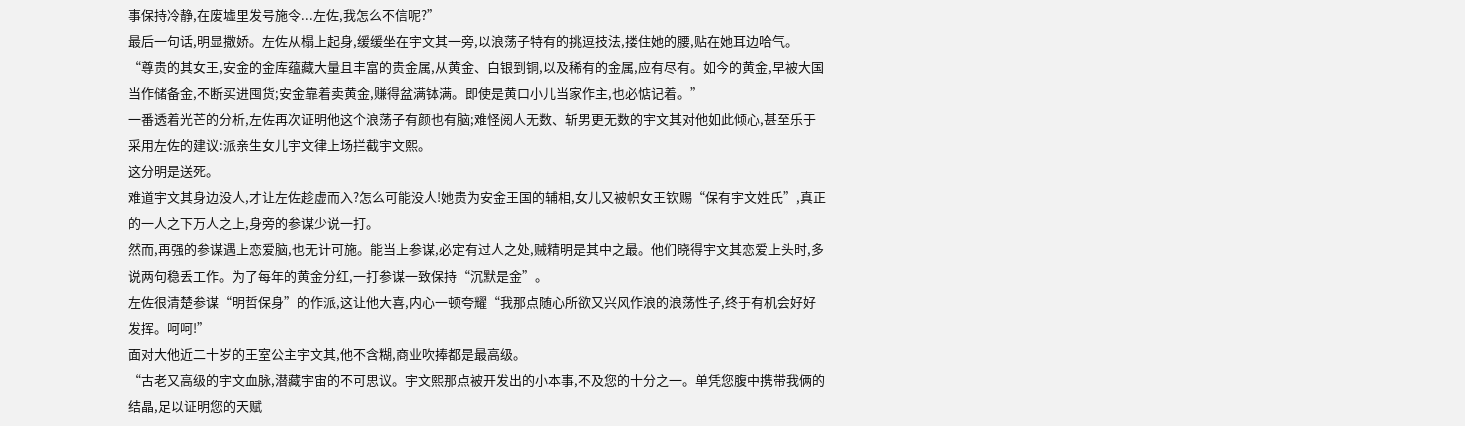事保持冷静,在废墟里发号施令...左佐,我怎么不信呢?”
最后一句话,明显撒娇。左佐从榻上起身,缓缓坐在宇文其一旁,以浪荡子特有的挑逗技法,搂住她的腰,贴在她耳边哈气。
“尊贵的其女王,安金的金库蕴藏大量且丰富的贵金属,从黄金、白银到铜,以及稀有的金属,应有尽有。如今的黄金,早被大国当作储备金,不断买进囤货;安金靠着卖黄金,赚得盆满钵满。即使是黄口小儿当家作主,也必惦记着。”
一番透着光芒的分析,左佐再次证明他这个浪荡子有颜也有脑;难怪阅人无数、斩男更无数的宇文其对他如此倾心,甚至乐于采用左佐的建议:派亲生女儿宇文律上场拦截宇文熙。
这分明是送死。
难道宇文其身边没人,才让左佐趁虚而入?怎么可能没人!她贵为安金王国的辅相,女儿又被帜女王钦赐“保有宇文姓氏”,真正的一人之下万人之上,身旁的参谋少说一打。
然而,再强的参谋遇上恋爱脑,也无计可施。能当上参谋,必定有过人之处,贼精明是其中之最。他们晓得宇文其恋爱上头时,多说两句稳丢工作。为了每年的黄金分红,一打参谋一致保持“沉默是金”。
左佐很清楚参谋“明哲保身”的作派,这让他大喜,内心一顿夸耀“我那点随心所欲又兴风作浪的浪荡性子,终于有机会好好发挥。呵呵!”
面对大他近二十岁的王室公主宇文其,他不含糊,商业吹捧都是最高级。
“古老又高级的宇文血脉,潜藏宇宙的不可思议。宇文熙那点被开发出的小本事,不及您的十分之一。单凭您腹中携带我俩的结晶,足以证明您的天赋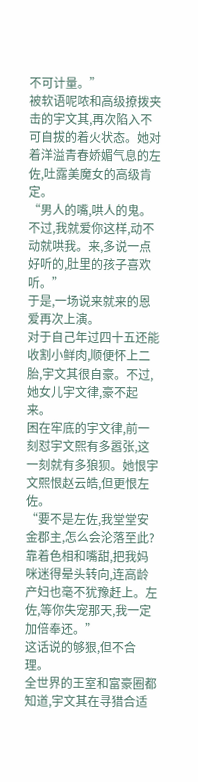不可计量。”
被软语呢哝和高级撩拨夹击的宇文其,再次陷入不可自拔的着火状态。她对着洋溢青春娇媚气息的左佐,吐露美魔女的高级肯定。
“男人的嘴,哄人的鬼。不过,我就爱你这样,动不动就哄我。来,多说一点好听的,肚里的孩子喜欢听。”
于是,一场说来就来的恩爱再次上演。
对于自己年过四十五还能收割小鲜肉,顺便怀上二胎,宇文其很自豪。不过,她女儿宇文律,豪不起来。
困在牢底的宇文律,前一刻怼宇文熙有多嚣张,这一刻就有多狼狈。她恨宇文熙恨赵云皓,但更恨左佐。
“要不是左佐,我堂堂安金郡主,怎么会沦落至此?靠着色相和嘴甜,把我妈咪迷得晕头转向,连高龄产妇也毫不犹豫赶上。左佐,等你失宠那天,我一定加倍奉还。”
这话说的够狠,但不合理。
全世界的王室和富豪圈都知道,宇文其在寻猎合适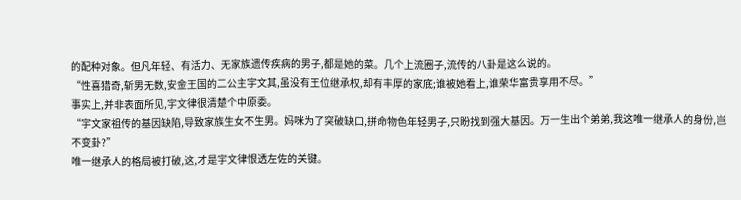的配种对象。但凡年轻、有活力、无家族遗传疾病的男子,都是她的菜。几个上流圈子,流传的八卦是这么说的。
“性喜猎奇,斩男无数,安金王国的二公主宇文其,虽没有王位继承权,却有丰厚的家底;谁被她看上,谁荣华富贵享用不尽。”
事实上,并非表面所见,宇文律很清楚个中原委。
“宇文家祖传的基因缺陷,导致家族生女不生男。妈咪为了突破缺口,拼命物色年轻男子,只盼找到强大基因。万一生出个弟弟,我这唯一继承人的身份,岂不变卦?”
唯一继承人的格局被打破,这,才是宇文律恨透左佐的关键。